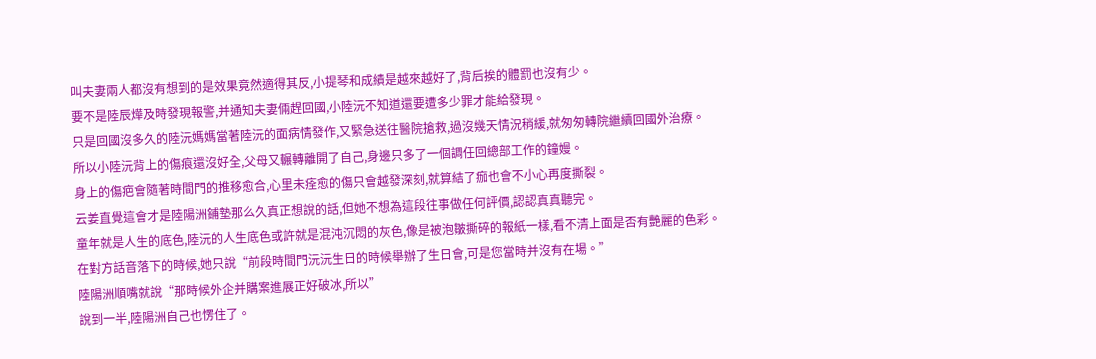叫夫妻兩人都沒有想到的是效果竟然適得其反,小提琴和成績是越來越好了,背后挨的體罰也沒有少。
要不是陸辰燁及時發現報警,并通知夫妻倆趕回國,小陸沅不知道還要遭多少罪才能給發現。
只是回國沒多久的陸沅媽媽當著陸沅的面病情發作,又緊急送往醫院搶救,過沒幾天情況稍緩,就匆匆轉院繼續回國外治療。
所以小陸沅背上的傷痕還沒好全,父母又輾轉離開了自己,身邊只多了一個調任回總部工作的鐘嫚。
身上的傷疤會隨著時間門的推移愈合,心里未痊愈的傷只會越發深刻,就算結了痂也會不小心再度撕裂。
云姜直覺這會才是陸陽洲鋪墊那么久真正想說的話,但她不想為這段往事做任何評價,認認真真聽完。
童年就是人生的底色,陸沅的人生底色或許就是混沌沉悶的灰色,像是被泡皺撕碎的報紙一樣,看不清上面是否有艷麗的色彩。
在對方話音落下的時候,她只說“前段時間門沅沅生日的時候舉辦了生日會,可是您當時并沒有在場。”
陸陽洲順嘴就說“那時候外企并購案進展正好破冰,所以”
說到一半,陸陽洲自己也愣住了。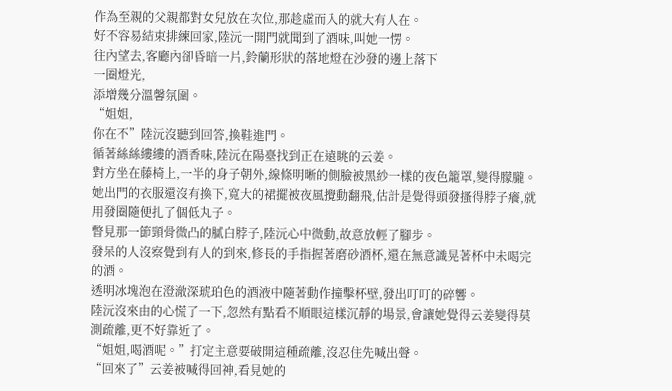作為至親的父親都對女兒放在次位,那趁虛而入的就大有人在。
好不容易結束排練回家,陸沅一開門就聞到了酒味,叫她一愣。
往內望去,客廳內卻昏暗一片,鈴蘭形狀的落地燈在沙發的邊上落下
一圈燈光,
添增幾分溫馨氛圍。
“姐姐,
你在不”陸沅沒聽到回答,換鞋進門。
循著絲絲縷縷的酒香味,陸沅在陽臺找到正在遠眺的云姜。
對方坐在藤椅上,一半的身子朝外,線條明晰的側臉被黑紗一樣的夜色籠罩,變得朦朧。
她出門的衣服還沒有換下,寬大的裙擺被夜風攪動翻飛,估計是覺得頭發搔得脖子癢,就用發圈隨便扎了個低丸子。
瞥見那一節頸骨微凸的膩白脖子,陸沅心中微動,故意放輕了腳步。
發呆的人沒察覺到有人的到來,修長的手指握著磨砂酒杯,還在無意識晃著杯中未喝完的酒。
透明冰塊泡在澄澈深琥珀色的酒液中隨著動作撞擊杯壁,發出叮叮的碎響。
陸沅沒來由的心慌了一下,忽然有點看不順眼這樣沉靜的場景,會讓她覺得云姜變得莫測疏離,更不好靠近了。
“姐姐,喝酒呢。”打定主意要破開這種疏離,沒忍住先喊出聲。
“回來了”云姜被喊得回神,看見她的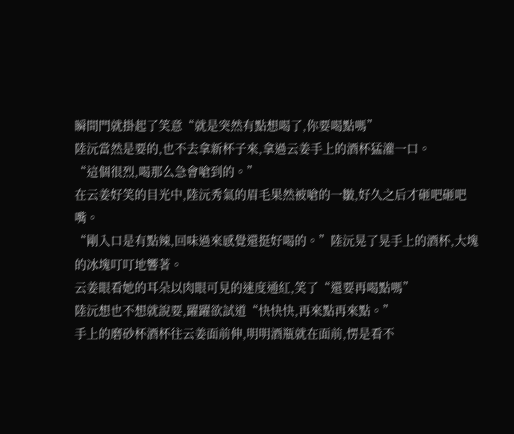瞬間門就掛起了笑意“就是突然有點想喝了,你要喝點嗎”
陸沅當然是要的,也不去拿新杯子來,拿過云姜手上的酒杯猛灌一口。
“這個很烈,喝那么急會嗆到的。”
在云姜好笑的目光中,陸沅秀氣的眉毛果然被嗆的一皺,好久之后才砸吧砸吧嘴。
“剛入口是有點辣,回味過來感覺還挺好喝的。”陸沅晃了晃手上的酒杯,大塊的冰塊叮叮地響著。
云姜眼看她的耳朵以肉眼可見的速度通紅,笑了“還要再喝點嗎”
陸沅想也不想就說要,躍躍欲試道“快快快,再來點再來點。”
手上的磨砂杯酒杯往云姜面前伸,明明酒瓶就在面前,愣是看不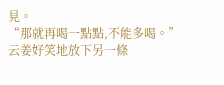見。
“那就再喝一點點,不能多喝。”云姜好笑地放下另一條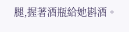腿,握著酒瓶給她斟酒。